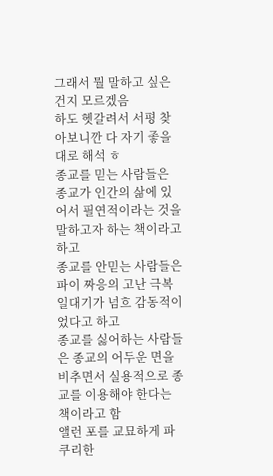그래서 뭘 말하고 싶은건지 모르겠음
하도 헷갈려서 서평 찾아보니깐 다 자기 좋을대로 해석 ㅎ
종교를 믿는 사람들은 종교가 인간의 삶에 있어서 필연적이라는 것을 말하고자 하는 책이라고 하고
종교를 안믿는 사람들은 파이 짜응의 고난 극복 일대기가 넘흐 감동적이었다고 하고
종교를 싫어하는 사람들은 종교의 어두운 면을 비추면서 실용적으로 종교를 이용해야 한다는 책이라고 함
앨런 포를 교묘하게 파쿠리한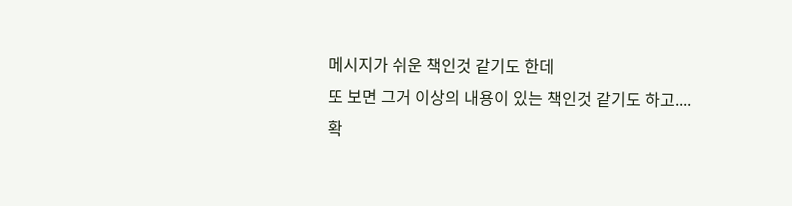메시지가 쉬운 책인것 같기도 한데
또 보면 그거 이상의 내용이 있는 책인것 같기도 하고....
확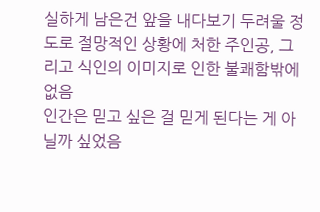실하게 남은건 앞을 내다보기 두려울 정도로 절망적인 상황에 처한 주인공, 그리고 식인의 이미지로 인한 불쾌함밖에 없음
인간은 믿고 싶은 걸 믿게 된다는 게 아닐까 싶었음